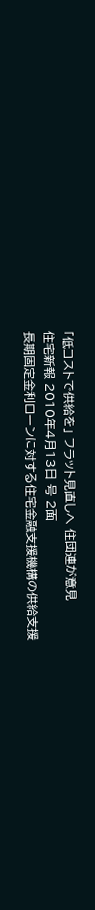「低コストで供給を」 フラット見直しへ 住団連が意見
住宅新報 2010年4月13日 号 2面
長期固定金利ローンに対する住宅金融支援機構の供給支援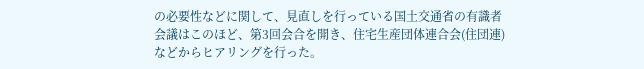の必要性などに関して、見直しを行っている国土交通省の有識者会議はこのほど、第3回会合を開き、住宅生産団体連合会(住団連)などからヒアリングを行った。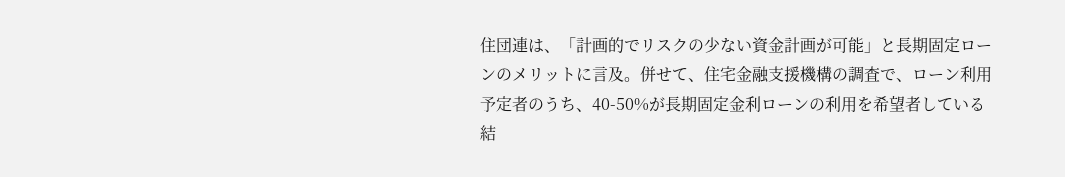住団連は、「計画的でリスクの少ない資金計画が可能」と長期固定ローンのメリットに言及。併せて、住宅金融支援機構の調査で、ローン利用予定者のうち、40-50%が長期固定金利ローンの利用を希望者している結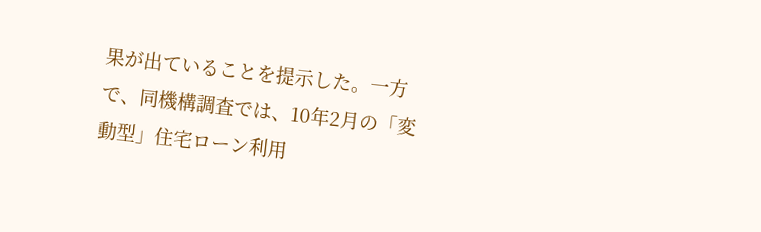果が出ていることを提示した。一方で、同機構調査では、10年2月の「変動型」住宅ローン利用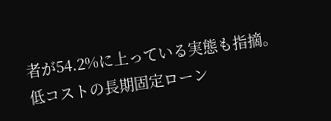者が54.2%に上っている実態も指摘。低コストの長期固定ローン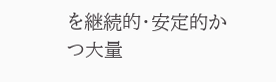を継続的・安定的かつ大量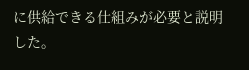に供給できる仕組みが必要と説明した。